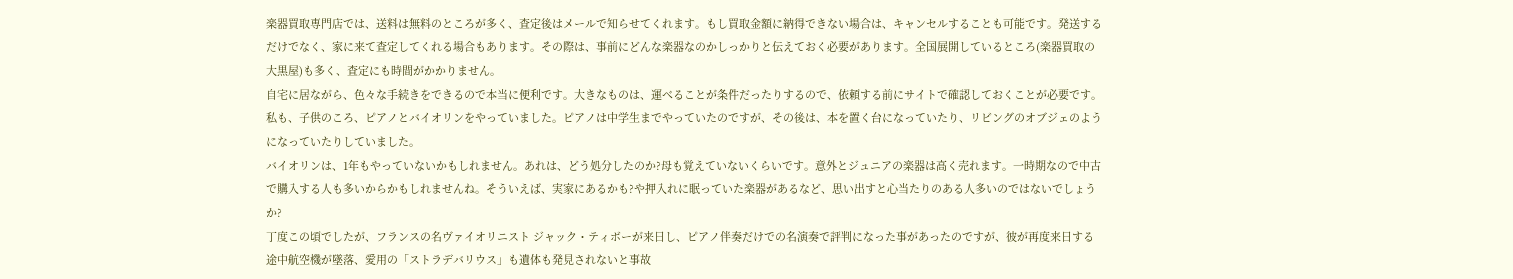楽器買取専門店では、送料は無料のところが多く、査定後はメールで知らせてくれます。もし買取金額に納得できない場合は、キャンセルすることも可能です。発送するだけでなく、家に来て査定してくれる場合もあります。その際は、事前にどんな楽器なのかしっかりと伝えておく必要があります。全国展開しているところ(楽器買取の大黒屋)も多く、査定にも時間がかかりません。
自宅に居ながら、色々な手続きをできるので本当に便利です。大きなものは、運べることが条件だったりするので、依頼する前にサイトで確認しておくことが必要です。私も、子供のころ、ピアノとバイオリンをやっていました。ピアノは中学生までやっていたのですが、その後は、本を置く台になっていたり、リビングのオブジェのようになっていたりしていました。
バイオリンは、1年もやっていないかもしれません。あれは、どう処分したのか?母も覚えていないくらいです。意外とジュニアの楽器は高く売れます。一時期なので中古で購入する人も多いからかもしれませんね。そういえば、実家にあるかも?や押入れに眠っていた楽器があるなど、思い出すと心当たりのある人多いのではないでしょうか?
丁度この頃でしたが、フランスの名ヴァイオリニスト ジャック・ティボーが来日し、ピアノ伴奏だけでの名演奏で評判になった事があったのですが、彼が再度来日する途中航空機が墜落、愛用の「ストラデバリウス」も遺体も発見されないと事故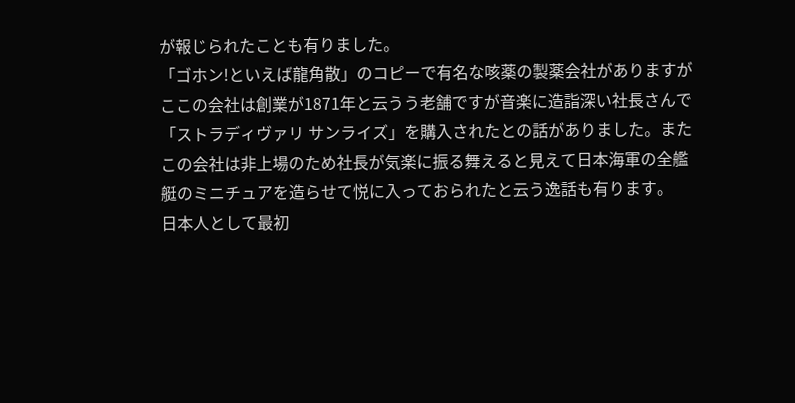が報じられたことも有りました。
「ゴホン!といえば龍角散」のコピーで有名な咳薬の製薬会社がありますがここの会社は創業が1871年と云うう老舗ですが音楽に造詣深い社長さんで「ストラディヴァリ サンライズ」を購入されたとの話がありました。またこの会社は非上場のため社長が気楽に振る舞えると見えて日本海軍の全艦艇のミニチュアを造らせて悦に入っておられたと云う逸話も有ります。
日本人として最初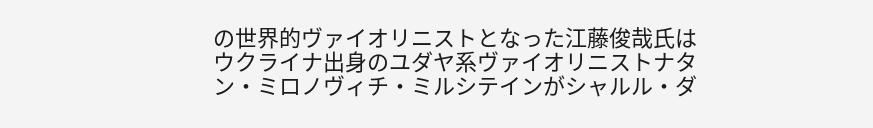の世界的ヴァイオリニストとなった江藤俊哉氏はウクライナ出身のユダヤ系ヴァイオリニストナタン・ミロノヴィチ・ミルシテインがシャルル・ダ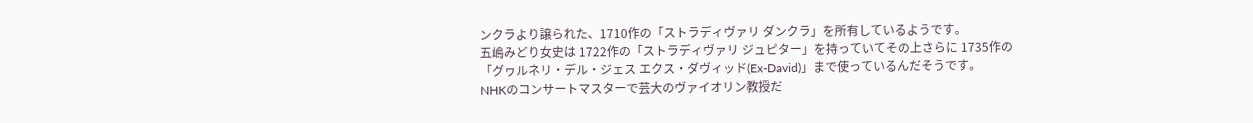ンクラより譲られた、1710作の「ストラディヴァリ ダンクラ」を所有しているようです。
五嶋みどり女史は 1722作の「ストラディヴァリ ジュピター」を持っていてその上さらに 1735作の「グヮルネリ・デル・ジェス エクス・ダヴィッド(Ex-David)」まで使っているんだそうです。
NHKのコンサートマスターで芸大のヴァイオリン教授だ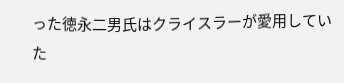った徳永二男氏はクライスラーが愛用していた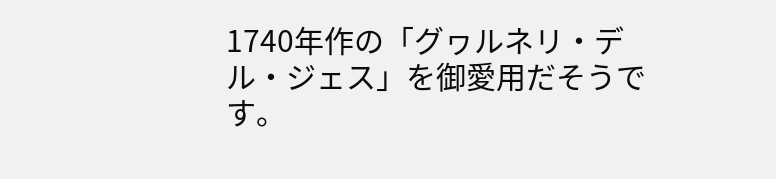1740年作の「グヮルネリ・デル・ジェス」を御愛用だそうです。